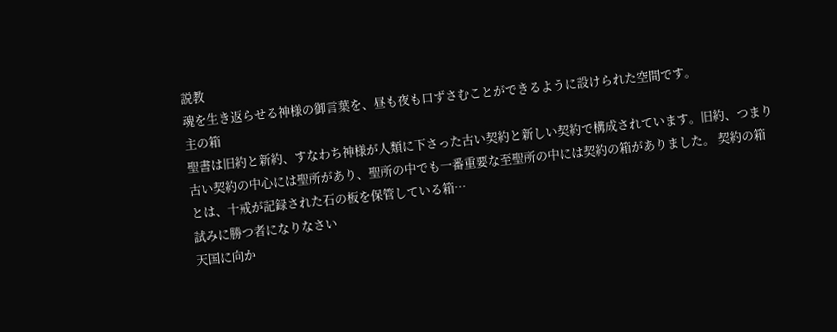説教
魂を生き返らせる神様の御言葉を、昼も夜も口ずさむことができるように設けられた空間です。
主の箱
聖書は旧約と新約、すなわち神様が人類に下さった古い契約と新しい契約で構成されています。旧約、つまり古い契約の中心には聖所があり、聖所の中でも一番重要な至聖所の中には契約の箱がありました。 契約の箱とは、十戒が記録された石の板を保管している箱…
試みに勝つ者になりなさい
天国に向か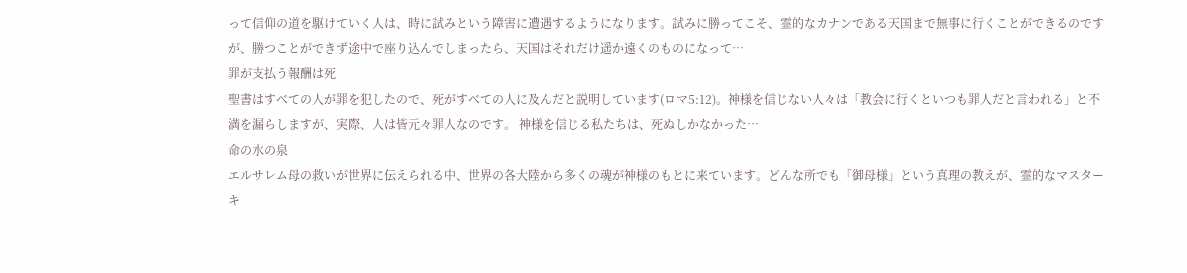って信仰の道を駆けていく人は、時に試みという障害に遭遇するようになります。試みに勝ってこそ、霊的なカナンである天国まで無事に行くことができるのですが、勝つことができず途中で座り込んでしまったら、天国はそれだけ遥か遠くのものになって…
罪が支払う報酬は死
聖書はすべての人が罪を犯したので、死がすべての人に及んだと説明しています(ロマ5:12)。神様を信じない人々は「教会に行くといつも罪人だと言われる」と不満を漏らしますが、実際、人は皆元々罪人なのです。 神様を信じる私たちは、死ぬしかなかった…
命の水の泉
エルサレム母の救いが世界に伝えられる中、世界の各大陸から多くの魂が神様のもとに来ています。どんな所でも「御母様」という真理の教えが、霊的なマスターキ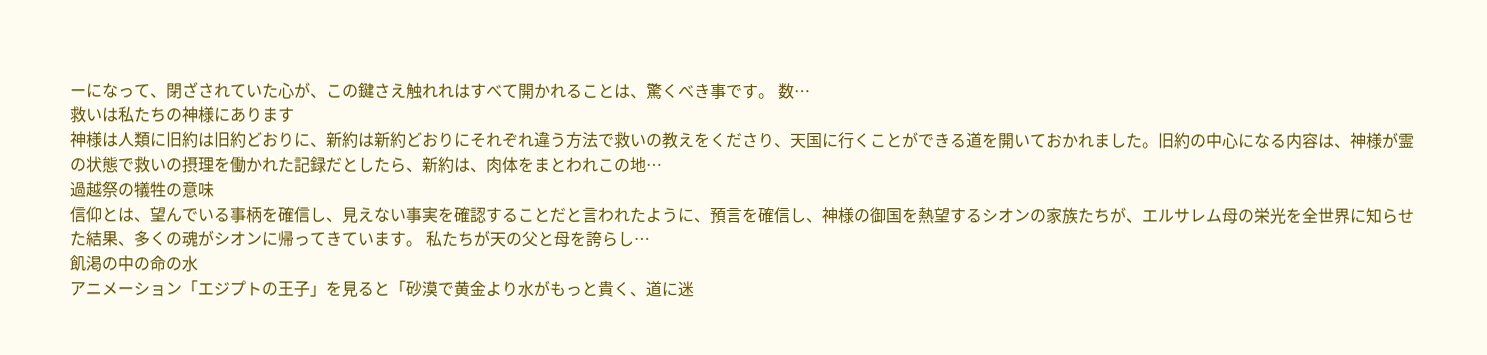ーになって、閉ざされていた心が、この鍵さえ触れれはすべて開かれることは、驚くべき事です。 数…
救いは私たちの神様にあります
神様は人類に旧約は旧約どおりに、新約は新約どおりにそれぞれ違う方法で救いの教えをくださり、天国に行くことができる道を開いておかれました。旧約の中心になる内容は、神様が霊の状態で救いの摂理を働かれた記録だとしたら、新約は、肉体をまとわれこの地…
過越祭の犠牲の意味
信仰とは、望んでいる事柄を確信し、見えない事実を確認することだと言われたように、預言を確信し、神様の御国を熱望するシオンの家族たちが、エルサレム母の栄光を全世界に知らせた結果、多くの魂がシオンに帰ってきています。 私たちが天の父と母を誇らし…
飢渇の中の命の水
アニメーション「エジプトの王子」を見ると「砂漠で黄金より水がもっと貴く、道に迷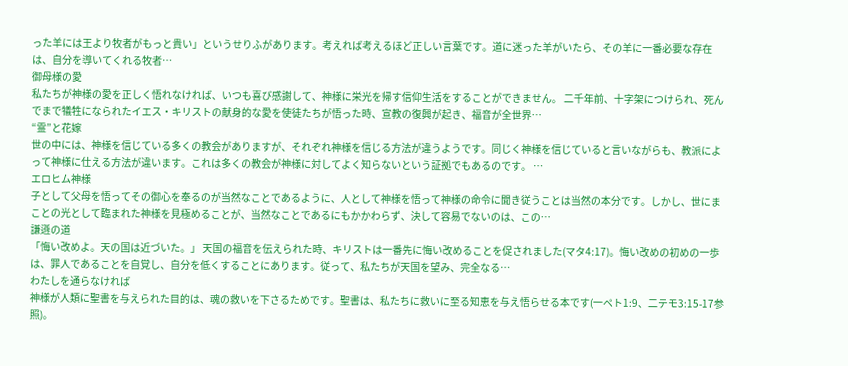った羊には王より牧者がもっと貴い」というせりふがあります。考えれば考えるほど正しい言葉です。道に迷った羊がいたら、その羊に一番必要な存在は、自分を導いてくれる牧者…
御母様の愛
私たちが神様の愛を正しく悟れなければ、いつも喜び感謝して、神様に栄光を帰す信仰生活をすることができません。 二千年前、十字架につけられ、死んでまで犠牲になられたイエス・キリストの献身的な愛を使徒たちが悟った時、宣教の復興が起き、福音が全世界…
“霊”と花嫁
世の中には、神様を信じている多くの教会がありますが、それぞれ神様を信じる方法が違うようです。同じく神様を信じていると言いながらも、教派によって神様に仕える方法が違います。これは多くの教会が神様に対してよく知らないという証拠でもあるのです。 …
エロヒム神様
子として父母を悟ってその御心を奉るのが当然なことであるように、人として神様を悟って神様の命令に聞き従うことは当然の本分です。しかし、世にまことの光として臨まれた神様を見極めることが、当然なことであるにもかかわらず、決して容易でないのは、この…
謙遜の道
「悔い改めよ。天の国は近づいた。」 天国の福音を伝えられた時、キリストは一番先に悔い改めることを促されました(マタ4:17)。悔い改めの初めの一歩は、罪人であることを自覚し、自分を低くすることにあります。従って、私たちが天国を望み、完全なる…
わたしを通らなければ
神様が人類に聖書を与えられた目的は、魂の救いを下さるためです。聖書は、私たちに救いに至る知恵を与え悟らせる本です(一ペト1:9、二テモ3:15-17参照)。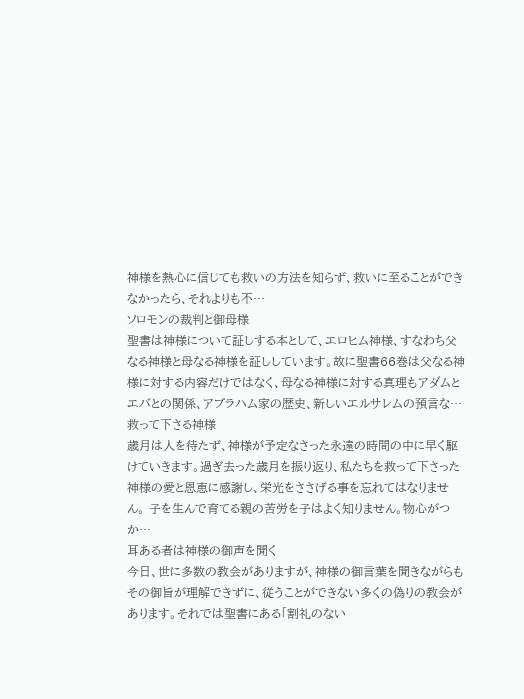神様を熱心に信じても救いの方法を知らず、救いに至ることができなかったら、それよりも不…
ソロモンの裁判と御母様
聖書は神様について証しする本として、エロヒム神様、すなわち父なる神様と母なる神様を証ししています。故に聖書66巻は父なる神様に対する内容だけではなく、母なる神様に対する真理もアダムとエバとの関係、アブラハム家の歴史、新しいエルサレムの預言な…
救って下さる神様
歳月は人を待たず、神様が予定なさった永遠の時間の中に早く駆けていきます。過ぎ去った歳月を振り返り、私たちを救って下さった神様の愛と恩恵に感謝し、栄光をささげる事を忘れてはなりません。 子を生んで育てる親の苦労を子はよく知りません。物心がつか…
耳ある者は神様の御声を聞く
今日、世に多数の教会がありますが、神様の御言葉を聞きながらもその御旨が理解できずに、従うことができない多くの偽りの教会があります。それでは聖書にある「割礼のない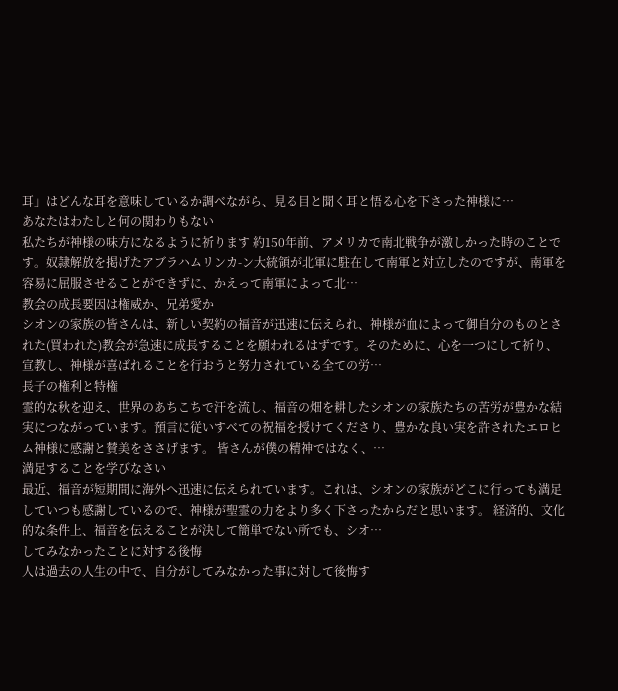耳」はどんな耳を意味しているか調べながら、見る目と聞く耳と悟る心を下さった神様に…
あなたはわたしと何の関わりもない
私たちが神様の味方になるように祈ります 約150年前、アメリカで南北戦争が激しかった時のことです。奴隷解放を掲げたアブラハムリンカ-ン大統領が北軍に駐在して南軍と対立したのですが、南軍を容易に屈服させることができずに、かえって南軍によって北…
教会の成長要因は権威か、兄弟愛か
シオンの家族の皆さんは、新しい契約の福音が迅速に伝えられ、神様が血によって御自分のものとされた(買われた)教会が急速に成長することを願われるはずです。そのために、心を一つにして祈り、宣教し、神様が喜ばれることを行おうと努力されている全ての労…
長子の権利と特権
霊的な秋を迎え、世界のあちこちで汗を流し、福音の畑を耕したシオンの家族たちの苦労が豊かな結実につながっています。預言に従いすべての祝福を授けてくださり、豊かな良い実を許されたエロヒム神様に感謝と賛美をささげます。 皆さんが僕の精神ではなく、…
満足することを学びなさい
最近、福音が短期間に海外へ迅速に伝えられています。これは、シオンの家族がどこに行っても満足していつも感謝しているので、神様が聖霊の力をより多く下さったからだと思います。 経済的、文化的な条件上、福音を伝えることが決して簡単でない所でも、シオ…
してみなかったことに対する後悔
人は過去の人生の中で、自分がしてみなかった事に対して後悔す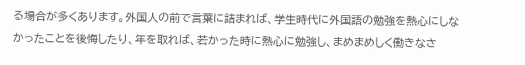る場合が多くあります。外国人の前で言葉に詰まれば、学生時代に外国語の勉強を熱心にしなかったことを後悔したり、年を取れば、若かった時に熱心に勉強し、まめまめしく働きなさ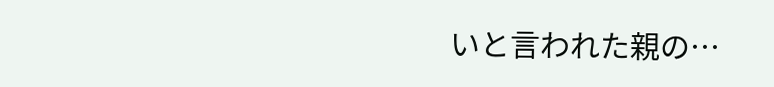いと言われた親の…